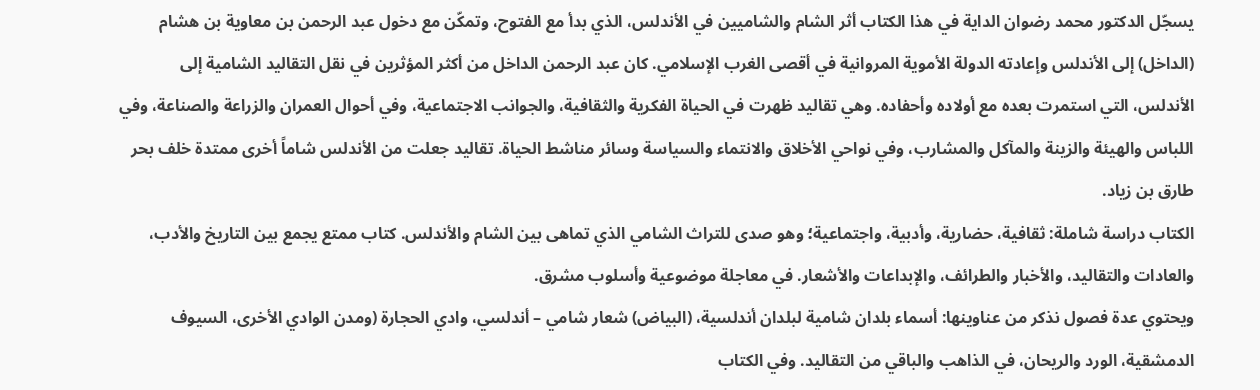يسجّل الدكتور محمد رضوان الداية في هذا الكتاب أثر الشام والشاميين في الأندلس، الذي بدأ مع الفتوح، وتمكّن مع دخول عبد الرحمن بن معاوية بن هشام (الداخل) إلى الأندلس وإعادته الدولة الأموية المروانية في أقصى الغرب الإسلامي. كان عبد الرحمن الداخل من أكثر المؤثرين في نقل التقاليد الشامية إلى الأندلس، التي استمرت بعده مع أولاده وأحفاده. وهي تقاليد ظهرت في الحياة الفكرية والثقافية، والجوانب الاجتماعية، وفي أحوال العمران والزراعة والصناعة، وفي اللباس والهيئة والزينة والمآكل والمشارب، وفي نواحي الأخلاق والانتماء والسياسة وسائر مناشط الحياة. تقاليد جعلت من الأندلس شاماً أخرى ممتدة خلف بحر طارق بن زياد.
الكتاب دراسة شاملة: ثقافية، حضارية، وأدبية، واجتماعية؛ وهو صدى للتراث الشامي الذي تماهى بين الشام والأندلس. كتاب ممتع يجمع بين التاريخ والأدب، والعادات والتقاليد، والأخبار والطرائف، والإبداعات والأشعار. في معاجلة موضوعية وأسلوب مشرق.
ويحتوي عدة فصول نذكر من عناوينها: أسماء بلدان شامية لبلدان أندلسية، (البياض) شعار شامي – أندلسي، وادي الحجارة (ومدن الوادي الأخرى، السيوف الدمشقية، الورد والريحان، في الذاهب والباقي من التقاليد. وفي الكتاب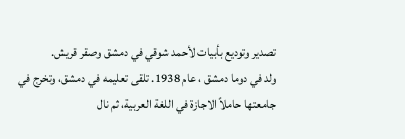تصدير وتوديع بأبيات لأحمد شوقي في دمشق وصقر قريش.
ولد في دوما دمشق ، عام 1938. تلقى تعليمه في دمشق، وتخرج في جامعتها حاملاً الاجازة في اللغة العربية، ثم نال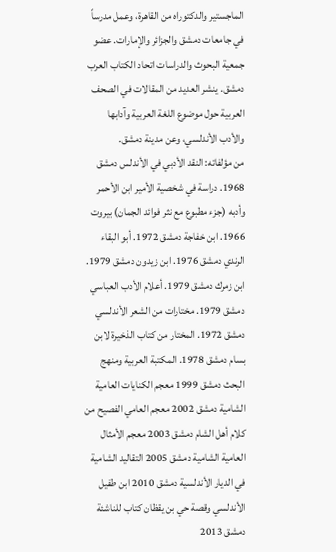الماجستير والدكتوراه من القاهرة، وعمل مدرساً في جامعات دمشق والجزائر والإمارات. عضو جمعية البحوث والدراسات اتحاد الكتاب العرب دمشق. ينشر العديد من المقالات في الصحف العربية حول موضوع اللغة العربية وآدابها والأدب الأندلسي، وعن مدينة دمشق.
من مؤلفاته: النقد الأدبي في الأندلس دمشق 1968. دراسة في شخصية الأمير ابن الأحمر وأدبه (جزء مطبوع مع نثر فوائد الجمان) بيروت 1966. ابن خفاجة دمشق 1972. أبو البقاء الرندي دمشق 1976. ابن زيدون دمشق 1979. ابن زمرك دمشق 1979. أعلام الأدب العباسي دمشق 1979. مختارات من الشعر الأندلسي دمشق 1972. المختار من كتاب الذخيرة لابن بسام دمشق 1978. المكتبة العربية ومنهج البحث دمشق 1999 معجم الكنايات العامية الشامية دمشق 2002 معجم العامي الفصيح من كلام أهل الشام دمشق 2003 معجم الأمثال العامية الشامية دمشق 2005 التقاليد الشامية في الديار الأندلسية دمشق 2010 ابن طفيل الأندلسي وقصة حي بن يقظان كتاب للناشئة دمشق 2013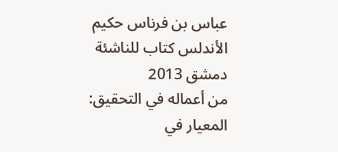عباس بن فرناس حكيم الأندلس كتاب للناشئة دمشق 2013
من أعماله في التحقيق: المعيار في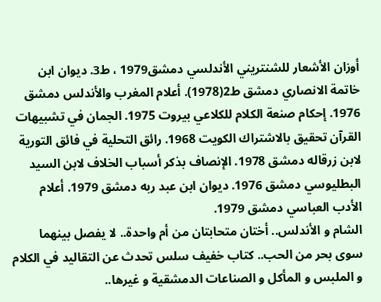أوزان الأشعار للشنتريني الأندلسي دمشق1979 ، ط3. ديوان ابن خاتمة الانصاري دمشق ط2(1978). أعلام المغرب والأندلس دمشق 1976. إحكام صنعة الكلام للكلاعي بيروت 1975. الجمان في تشبيهات القرآن تحقيق بالاشتراك الكويت 1968. رائق التحلية في فائق التورية لابن زرقاله دمشق 1978. الإنصاف بذكر أسباب الخلاف لابن السيد البطليوسي دمشق 1976. ديوان ابن عبد ربه دمشق 1979. أعلام الأدب العباسي دمشق 1979.
الشام و الأندلس.. أختان متحابتان من أم واحدة.. لا يفصل بينهما سوى بحر من الحب.. كتاب خفيف سلس تحدث عن التقاليد في الكلام و الملبس و المأكل و الصناعات الدمشقية و غيرها..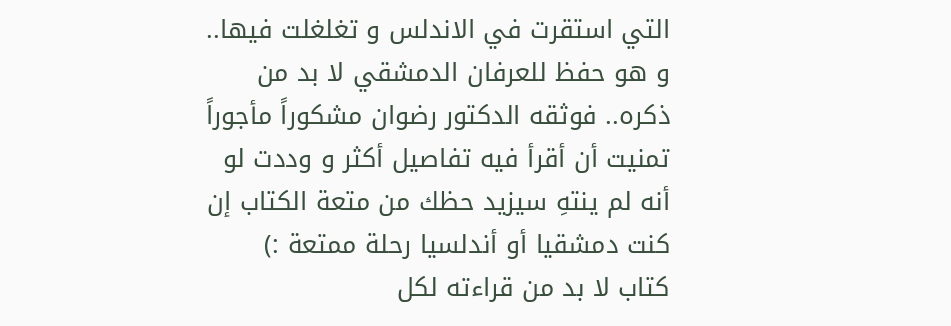التي استقرت في الاندلس و تغلغلت فيها.. و هو حفظ للعرفان الدمشقي لا بد من ذكره.. فوثقه الدكتور رضوان مشكوراً مأجوراً تمنيت أن أقرأ فيه تفاصيل أكثر و وددت لو أنه لم ينتهِ سيزيد حظك من متعة الكتاب إن كنت دمشقيا أو أندلسيا رحلة ممتعة :)
كتاب لا بد من قراءته لكل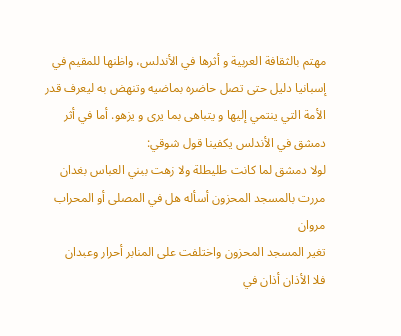مهتم بالثقافة العربية و أثرها في الأندلس، واظنها للمقيم في إسبانيا دليل حتى تصل حاضره بماضيه وتنهض به ليعرف قدر الأمة التي ينتمي إليها و يتباهى بما يرى و يزهو. أما في أثر دمشق في الأندلس يكفينا قول شوقي:
لولا دمشق لما كانت طليطلة ولا زهت ببني العباس بغدان
مررت بالمسجد المحزون أسأله هل في المصلى أو المحراب مروان
تغير المسجد المحزون واختلفت على المنابر أحرار وعبدان
فلا الأذان أذان في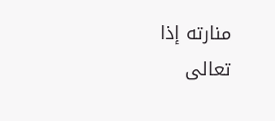منارته إذا تعالى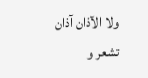ولا الآذان آذان
تشعر و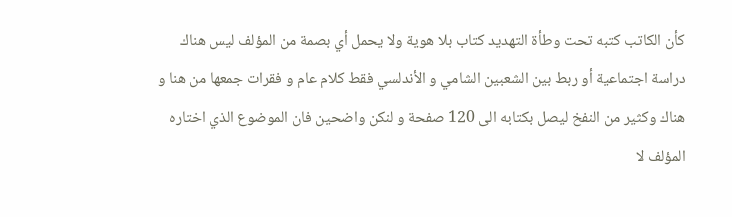كأن الكاتب كتبه تحت وطأة التهديد كتاب بلا هوية ولا يحمل أي بصمة من المؤلف ليس هناك دراسة اجتماعية أو ربط بين الشعبين الشامي و الأندلسي فقط كلام عام و فقرات جمعها من هنا و هناك وكثير من النفخ ليصل بكتابه الى 120 صفحة و لنكن واضحين فان الموضوع الذي اختاره المؤلف لا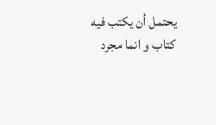يحتمل أن يكتب فيه كتاب و انما مجرد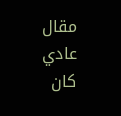مقال عادي كان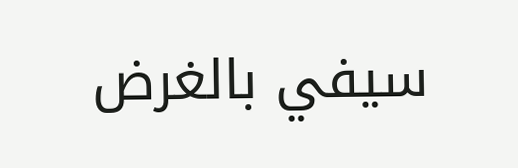سيفي بالغرض